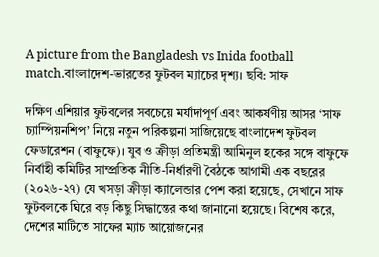A picture from the Bangladesh vs Inida football match.বাংলাদেশ-ভারতের ফুটবল ম্যাচের দৃশ্য। ছবি: সাফ

দক্ষিণ এশিয়ার ফুটবলের সবচেয়ে মর্যাদাপূর্ণ এবং আকর্ষণীয় আসর ‘সাফ চ্যাম্পিয়নশিপ’ নিয়ে নতুন পরিকল্পনা সাজিয়েছে বাংলাদেশ ফুটবল ফেডারেশন (বাফুফে)। যুব ও ক্রীড়া প্রতিমন্ত্রী আমিনুল হকের সঙ্গে বাফুফে নির্বাহী কমিটির সাম্প্রতিক নীতি-নির্ধারণী বৈঠকে আগামী এক বছরের (২০২৬-২৭) যে খসড়া ক্রীড়া ক্যালেন্ডার পেশ করা হয়েছে, সেখানে সাফ ফুটবলকে ঘিরে বড় কিছু সিদ্ধান্তের কথা জানানো হয়েছে। বিশেষ করে, দেশের মাটিতে সাফের ম্যাচ আয়োজনের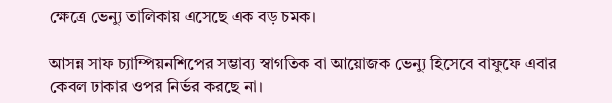ক্ষেত্রে ভেন্যু তালিকায় এসেছে এক বড় চমক।

আসন্ন সাফ চ্যাম্পিয়নশিপের সম্ভাব্য স্বাগতিক বা আয়োজক ভেন্যু হিসেবে বাফুফে এবার কেবল ঢাকার ওপর নির্ভর করছে না।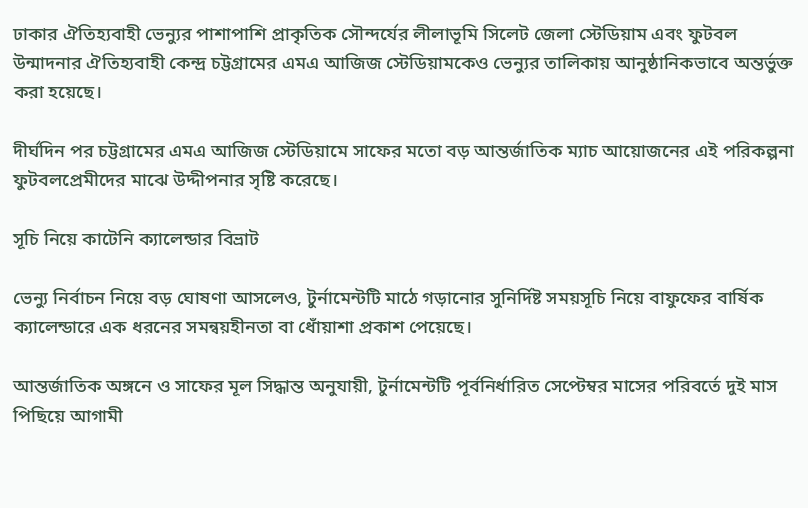ঢাকার ঐতিহ্যবাহী ভেন্যুর পাশাপাশি প্রাকৃতিক সৌন্দর্যের লীলাভূমি সিলেট জেলা স্টেডিয়াম এবং ফুটবল উন্মাদনার ঐতিহ্যবাহী কেন্দ্র চট্টগ্রামের এমএ আজিজ স্টেডিয়ামকেও ভেন্যুর তালিকায় আনুষ্ঠানিকভাবে অন্তর্ভুক্ত করা হয়েছে।

দীর্ঘদিন পর চট্টগ্রামের এমএ আজিজ স্টেডিয়ামে সাফের মতো বড় আন্তর্জাতিক ম্যাচ আয়োজনের এই পরিকল্পনা ফুটবলপ্রেমীদের মাঝে উদ্দীপনার সৃষ্টি করেছে।

সূচি নিয়ে কাটেনি ক্যালেন্ডার বিভ্রাট

ভেন্যু নির্বাচন নিয়ে বড় ঘোষণা আসলেও, টুর্নামেন্টটি মাঠে গড়ানোর সুনির্দিষ্ট সময়সূচি নিয়ে বাফুফের বার্ষিক ক্যালেন্ডারে এক ধরনের সমন্বয়হীনতা বা ধোঁয়াশা প্রকাশ পেয়েছে।

আন্তর্জাতিক অঙ্গনে ও সাফের মূল সিদ্ধান্ত অনুযায়ী, টুর্নামেন্টটি পূর্বনির্ধারিত সেপ্টেম্বর মাসের পরিবর্তে দুই মাস পিছিয়ে আগামী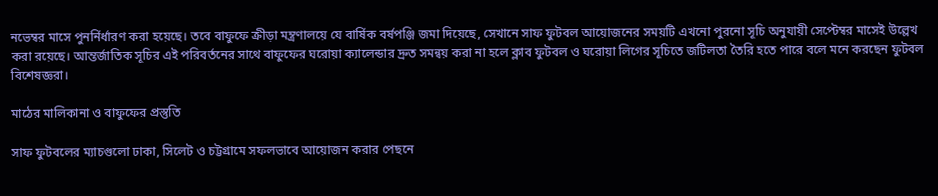নভেম্বর মাসে পুনর্নির্ধারণ করা হয়েছে। তবে বাফুফে ক্রীড়া মন্ত্রণালয়ে যে বার্ষিক বর্ষপঞ্জি জমা দিয়েছে, সেখানে সাফ ফুটবল আয়োজনের সময়টি এখনো পুরনো সূচি অনুযায়ী সেপ্টেম্বর মাসেই উল্লেখ করা রয়েছে। আন্তর্জাতিক সূচির এই পরিবর্তনের সাথে বাফুফের ঘরোয়া ক্যালেন্ডার দ্রুত সমন্বয় করা না হলে ক্লাব ফুটবল ও ঘরোয়া লিগের সূচিতে জটিলতা তৈরি হতে পারে বলে মনে করছেন ফুটবল বিশেষজ্ঞরা।

মাঠের মালিকানা ও বাফুফের প্রস্তুতি

সাফ ফুটবলের ম্যাচগুলো ঢাকা, সিলেট ও চট্টগ্রামে সফলভাবে আয়োজন করার পেছনে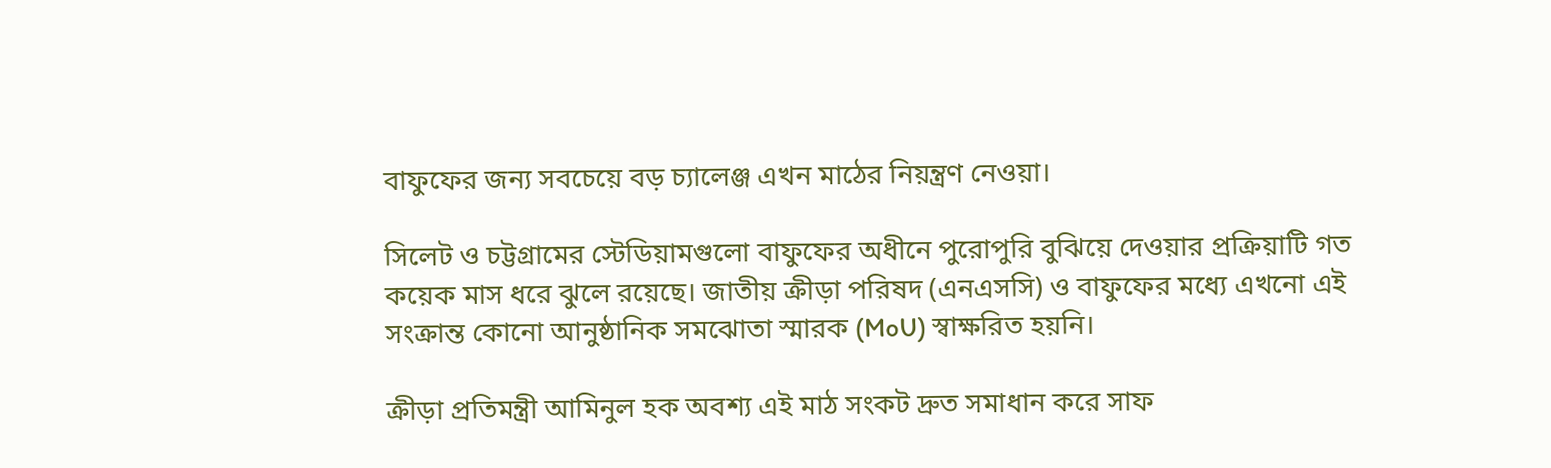বাফুফের জন্য সবচেয়ে বড় চ্যালেঞ্জ এখন মাঠের নিয়ন্ত্রণ নেওয়া।

সিলেট ও চট্টগ্রামের স্টেডিয়ামগুলো বাফুফের অধীনে পুরোপুরি বুঝিয়ে দেওয়ার প্রক্রিয়াটি গত কয়েক মাস ধরে ঝুলে রয়েছে। জাতীয় ক্রীড়া পরিষদ (এনএসসি) ও বাফুফের মধ্যে এখনো এই সংক্রান্ত কোনো আনুষ্ঠানিক সমঝোতা স্মারক (MoU) স্বাক্ষরিত হয়নি।

ক্রীড়া প্রতিমন্ত্রী আমিনুল হক অবশ্য এই মাঠ সংকট দ্রুত সমাধান করে সাফ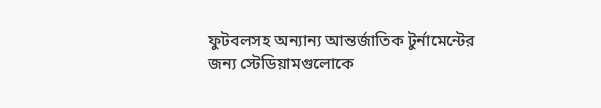ফুটবলসহ অন্যান্য আন্তর্জাতিক টুর্নামেন্টের জন্য স্টেডিয়ামগুলোকে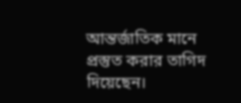আন্তর্জাতিক মানে প্রস্তুত করার তাগিদ দিয়েছেন।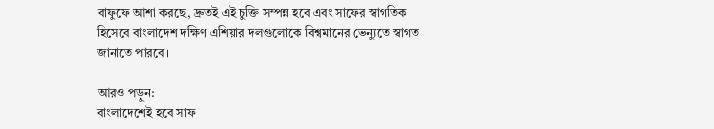বাফুফে আশা করছে, দ্রুতই এই চুক্তি সম্পন্ন হবে এবং সাফের স্বাগতিক হিসেবে বাংলাদেশ দক্ষিণ এশিয়ার দলগুলোকে বিশ্বমানের ভেন্যুতে স্বাগত জানাতে পারবে।

আরও পড়ুন:
বাংলাদেশেই হবে সাফ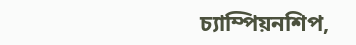চ্যাম্পিয়নশিপ,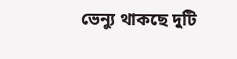ভেন্যু থাকছে দুটি